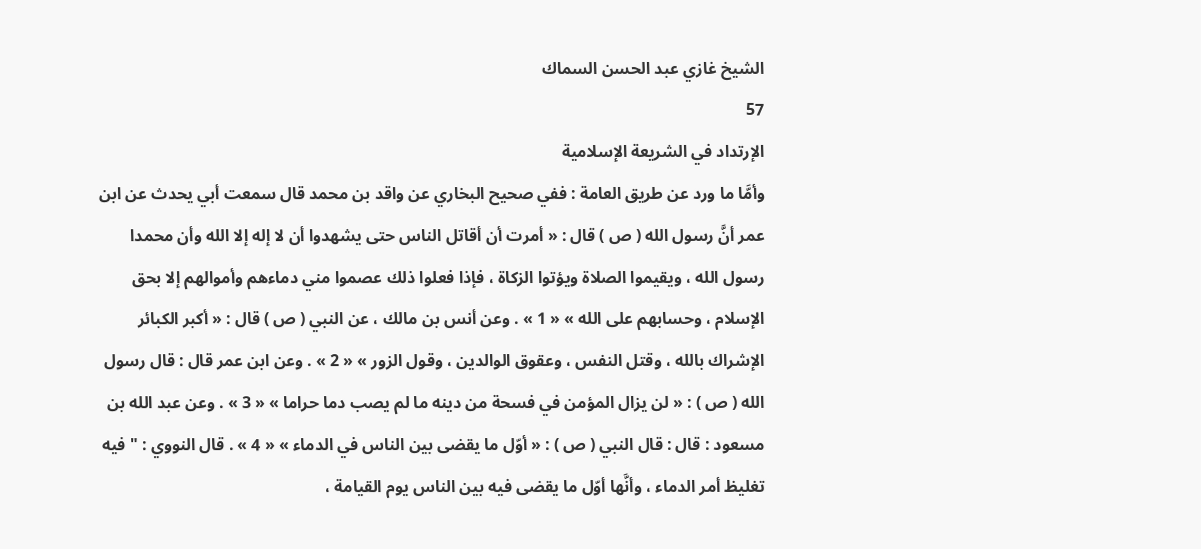الشيخ غازي عبد الحسن السماك
57
الإرتداد في الشريعة الإسلامية
وأمَّا ما ورد عن طريق العامة : ففي صحيح البخاري عن واقد بن محمد قال سمعت أبي يحدث عن ابن عمر أنَّ رسول الله ( ص ) قال : « أمرت أن أقاتل الناس حتى يشهدوا أن لا إله إلا الله وأن محمدا رسول الله ، ويقيموا الصلاة ويؤتوا الزكاة ، فإذا فعلوا ذلك عصموا مني دماءهم وأموالهم إلا بحق الإسلام ، وحسابهم على الله » « 1 » . وعن أنس بن مالك ، عن النبي ( ص ) قال : « أكبر الكبائر الإشراك بالله ، وقتل النفس ، وعقوق الوالدين ، وقول الزور » « 2 » . وعن ابن عمر قال : قال رسول الله ( ص ) : « لن يزال المؤمن في فسحة من دينه ما لم يصب دما حراما » « 3 » . وعن عبد الله بن مسعود : قال : قال النبي ( ص ) : « أوّل ما يقضى بين الناس في الدماء » « 4 » . قال النووي : " فيه تغليظ أمر الدماء ، وأنَّها أوّل ما يقضى فيه بين الناس يوم القيامة ،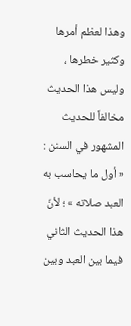وهذا لعظم أمرها وكثير خطرها ، وليس هذا الحديث مخالفاً للحديث المشهور في السنن : « أول ما يحاسب به العبد صلاته » ؛ لأنّ هذا الحديث الثاني فيما بين العبد وبين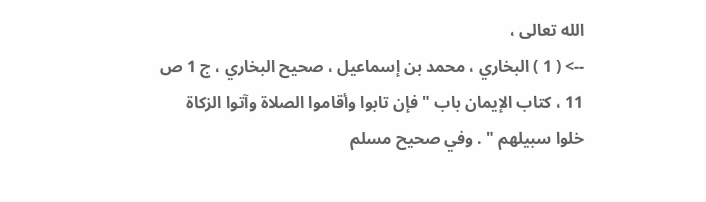الله تعالى ،
--> ( 1 ) البخاري ، محمد بن إسماعيل ، صحيح البخاري ، ج 1 ص 11 ، كتاب الإيمان باب " فإن تابوا وأقاموا الصلاة وآتوا الزكاة خلوا سبيلهم " . وفي صحيح مسلم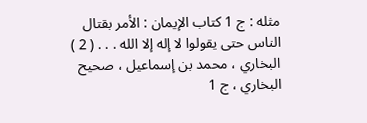مثله : ج 1 كتاب الإيمان : الأمر بقتال الناس حتى يقولوا لا إله إلا الله . . . ( 2 ) البخاري ، محمد بن إسماعيل ، صحيح البخاري ، ج 1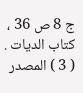ج 8 ص 36 ، كتاب الديات . ( 3 ) المصدر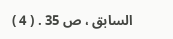السابق ، ص 35 . ( 4 )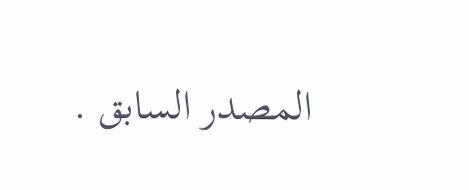المصدر السابق .